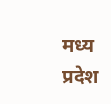मध्य प्रदेश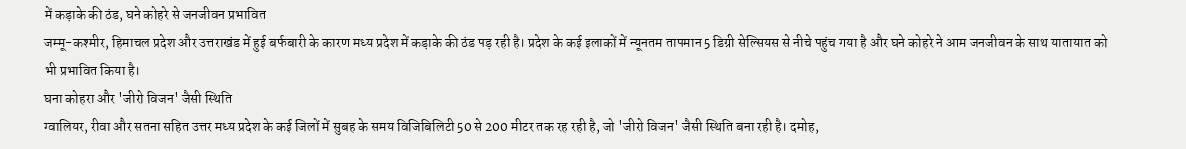में कड़ाके की ठंड, घने कोहरे से जनजीवन प्रभावित
जम्मू-कश्मीर, हिमाचल प्रदेश और उत्तराखंड में हुई बर्फबारी के कारण मध्य प्रदेश में कड़ाके की ठंड पड़ रही है। प्रदेश के कई इलाकों में न्यूनतम तापमान 5 डिग्री सेल्सियस से नीचे पहुंच गया है और घने कोहरे ने आम जनजीवन के साथ यातायात को भी प्रभावित किया है।
घना कोहरा और 'जीरो विजन' जैसी स्थिति
ग्वालियर, रीवा और सतना सहित उत्तर मध्य प्रदेश के कई जिलों में सुबह के समय विजिबिलिटी 50 से 200 मीटर तक रह रही है, जो 'जीरो विजन' जैसी स्थिति बना रही है। दमोह,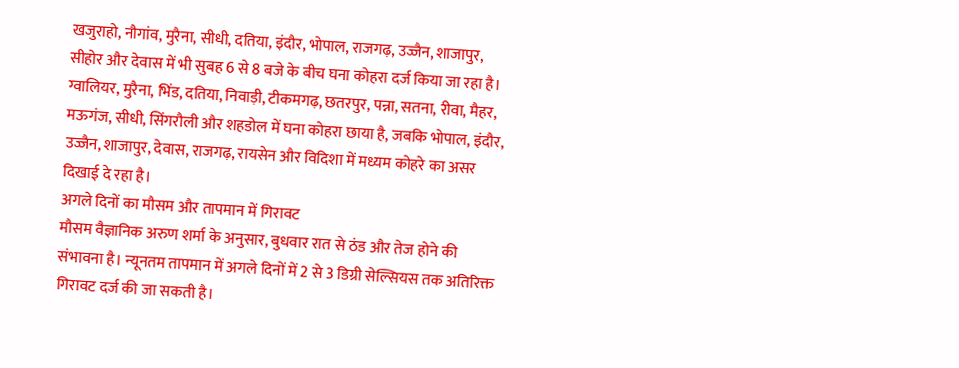खजुराहो, नौगांव, मुरैना, सीधी, दतिया, इंदौर, भोपाल, राजगढ़, उज्जैन, शाजापुर, सीहोर और देवास में भी सुबह 6 से 8 बजे के बीच घना कोहरा दर्ज किया जा रहा है।
ग्वालियर, मुरैना, भिंड, दतिया, निवाड़ी, टीकमगढ़, छतरपुर, पन्ना, सतना, रीवा, मैहर, मऊगंज, सीधी, सिंगरौली और शहडोल में घना कोहरा छाया है, जबकि भोपाल, इंदौर, उज्जैन, शाजापुर, देवास, राजगढ़, रायसेन और विदिशा में मध्यम कोहरे का असर दिखाई दे रहा है।
अगले दिनों का मौसम और तापमान में गिरावट
मौसम वैज्ञानिक अरुण शर्मा के अनुसार, बुधवार रात से ठंड और तेज होने की संभावना है। न्यूनतम तापमान में अगले दिनों में 2 से 3 डिग्री सेल्सियस तक अतिरिक्त गिरावट दर्ज की जा सकती है।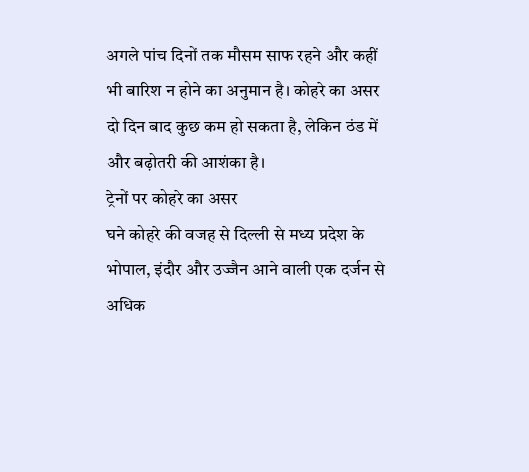अगले पांच दिनों तक मौसम साफ रहने और कहीं भी बारिश न होने का अनुमान है। कोहरे का असर दो दिन बाद कुछ कम हो सकता है, लेकिन ठंड में और बढ़ोतरी की आशंका है।
ट्रेनों पर कोहरे का असर
घने कोहरे की वजह से दिल्ली से मध्य प्रदेश के भोपाल, इंदौर और उज्जैन आने वाली एक दर्जन से अधिक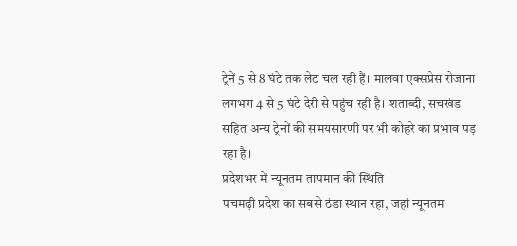ट्रेनें 5 से 8 घंटे तक लेट चल रही हैं। मालवा एक्सप्रेस रोजाना लगभग 4 से 5 घंटे देरी से पहुंच रही है। शताब्दी, सचखंड सहित अन्य ट्रेनों की समयसारणी पर भी कोहरे का प्रभाव पड़ रहा है।
प्रदेशभर में न्यूनतम तापमान की स्थिति
पचमढ़ी प्रदेश का सबसे ठंडा स्थान रहा, जहां न्यूनतम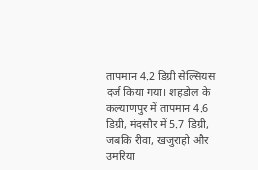तापमान 4.2 डिग्री सेल्सियस दर्ज किया गया। शहडोल के कल्याणपुर में तापमान 4.6 डिग्री, मंदसौर में 5.7 डिग्री, जबकि रीवा, खजुराहो और उमरिया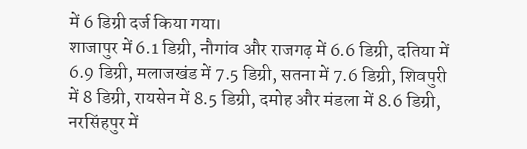में 6 डिग्री दर्ज किया गया।
शाजापुर में 6.1 डिग्री, नौगांव और राजगढ़ में 6.6 डिग्री, दतिया में 6.9 डिग्री, मलाजखंड में 7.5 डिग्री, सतना में 7.6 डिग्री, शिवपुरी में 8 डिग्री, रायसेन में 8.5 डिग्री, दमोह और मंडला में 8.6 डिग्री, नरसिंहपुर में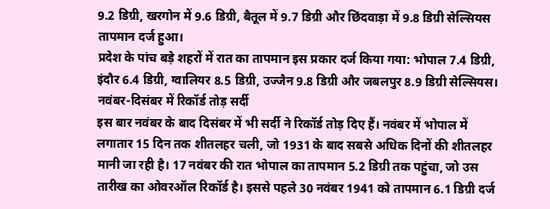9.2 डिग्री, खरगोन में 9.6 डिग्री, बैतूल में 9.7 डिग्री और छिंदवाड़ा में 9.8 डिग्री सेल्सियस तापमान दर्ज हुआ।
प्रदेश के पांच बड़े शहरों में रात का तापमान इस प्रकार दर्ज किया गया: भोपाल 7.4 डिग्री, इंदौर 6.4 डिग्री, ग्वालियर 8.5 डिग्री, उज्जैन 9.8 डिग्री और जबलपुर 8.9 डिग्री सेल्सियस।
नवंबर-दिसंबर में रिकॉर्ड तोड़ सर्दी
इस बार नवंबर के बाद दिसंबर में भी सर्दी ने रिकॉर्ड तोड़ दिए हैं। नवंबर में भोपाल में लगातार 15 दिन तक शीतलहर चली, जो 1931 के बाद सबसे अधिक दिनों की शीतलहर मानी जा रही है। 17 नवंबर की रात भोपाल का तापमान 5.2 डिग्री तक पहुंचा, जो उस तारीख का ओवरऑल रिकॉर्ड है। इससे पहले 30 नवंबर 1941 को तापमान 6.1 डिग्री दर्ज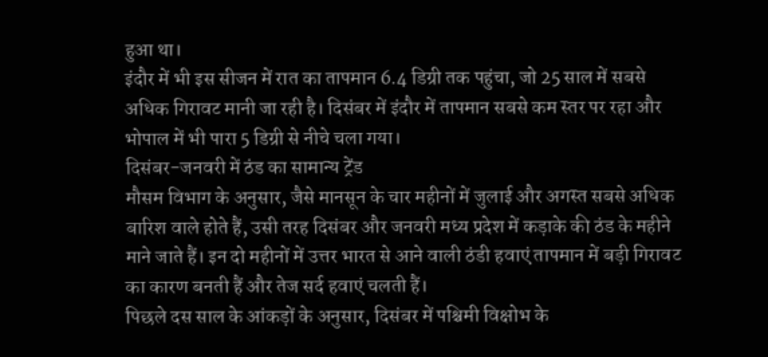हुआ था।
इंदौर में भी इस सीजन में रात का तापमान 6.4 डिग्री तक पहुंचा, जो 25 साल में सबसे अधिक गिरावट मानी जा रही है। दिसंबर में इंदौर में तापमान सबसे कम स्तर पर रहा और भोपाल में भी पारा 5 डिग्री से नीचे चला गया।
दिसंबर-जनवरी में ठंड का सामान्य ट्रेंड
मौसम विभाग के अनुसार, जैसे मानसून के चार महीनों में जुलाई और अगस्त सबसे अधिक बारिश वाले होते हैं, उसी तरह दिसंबर और जनवरी मध्य प्रदेश में कड़ाके की ठंड के महीने माने जाते हैं। इन दो महीनों में उत्तर भारत से आने वाली ठंडी हवाएं तापमान में बड़ी गिरावट का कारण बनती हैं और तेज सर्द हवाएं चलती हैं।
पिछले दस साल के आंकड़ों के अनुसार, दिसंबर में पश्चिमी विक्षोभ के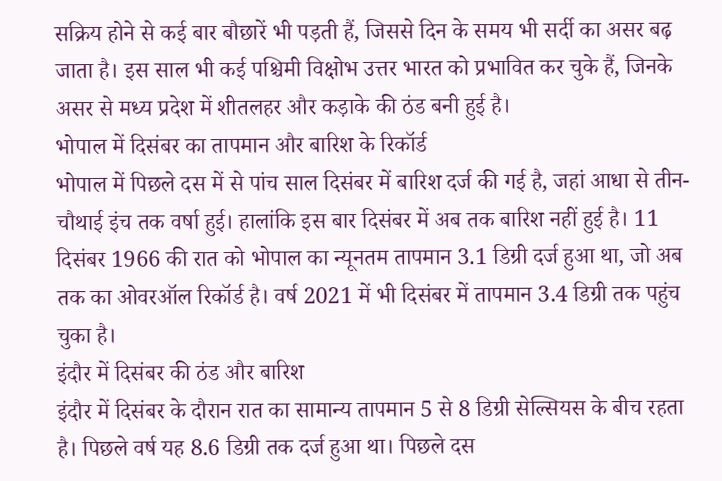सक्रिय होने से कई बार बौछारें भी पड़ती हैं, जिससे दिन के समय भी सर्दी का असर बढ़ जाता है। इस साल भी कई पश्चिमी विक्षोभ उत्तर भारत को प्रभावित कर चुके हैं, जिनके असर से मध्य प्रदेश में शीतलहर और कड़ाके की ठंड बनी हुई है।
भोपाल में दिसंबर का तापमान और बारिश के रिकॉर्ड
भोपाल में पिछले दस में से पांच साल दिसंबर में बारिश दर्ज की गई है, जहां आधा से तीन-चौथाई इंच तक वर्षा हुई। हालांकि इस बार दिसंबर में अब तक बारिश नहीं हुई है। 11 दिसंबर 1966 की रात को भोपाल का न्यूनतम तापमान 3.1 डिग्री दर्ज हुआ था, जो अब तक का ओवरऑल रिकॉर्ड है। वर्ष 2021 में भी दिसंबर में तापमान 3.4 डिग्री तक पहुंच चुका है।
इंदौर में दिसंबर की ठंड और बारिश
इंदौर में दिसंबर के दौरान रात का सामान्य तापमान 5 से 8 डिग्री सेल्सियस के बीच रहता है। पिछले वर्ष यह 8.6 डिग्री तक दर्ज हुआ था। पिछले दस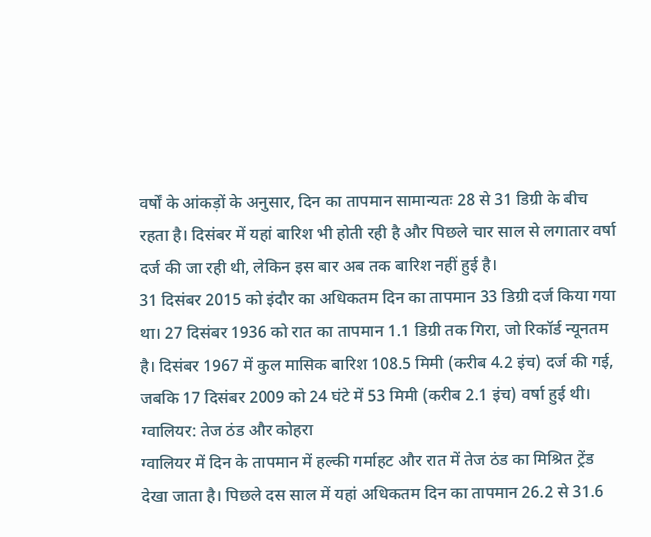वर्षों के आंकड़ों के अनुसार, दिन का तापमान सामान्यतः 28 से 31 डिग्री के बीच रहता है। दिसंबर में यहां बारिश भी होती रही है और पिछले चार साल से लगातार वर्षा दर्ज की जा रही थी, लेकिन इस बार अब तक बारिश नहीं हुई है।
31 दिसंबर 2015 को इंदौर का अधिकतम दिन का तापमान 33 डिग्री दर्ज किया गया था। 27 दिसंबर 1936 को रात का तापमान 1.1 डिग्री तक गिरा, जो रिकॉर्ड न्यूनतम है। दिसंबर 1967 में कुल मासिक बारिश 108.5 मिमी (करीब 4.2 इंच) दर्ज की गई, जबकि 17 दिसंबर 2009 को 24 घंटे में 53 मिमी (करीब 2.1 इंच) वर्षा हुई थी।
ग्वालियर: तेज ठंड और कोहरा
ग्वालियर में दिन के तापमान में हल्की गर्माहट और रात में तेज ठंड का मिश्रित ट्रेंड देखा जाता है। पिछले दस साल में यहां अधिकतम दिन का तापमान 26.2 से 31.6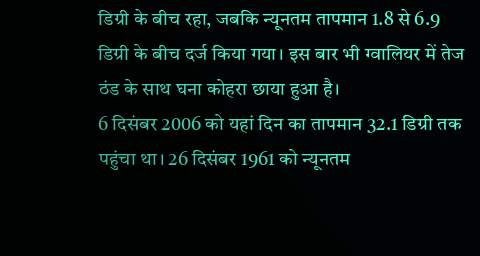डिग्री के बीच रहा, जबकि न्यूनतम तापमान 1.8 से 6.9 डिग्री के बीच दर्ज किया गया। इस बार भी ग्वालियर में तेज ठंड के साथ घना कोहरा छाया हुआ है।
6 दिसंबर 2006 को यहां दिन का तापमान 32.1 डिग्री तक पहुंचा था। 26 दिसंबर 1961 को न्यूनतम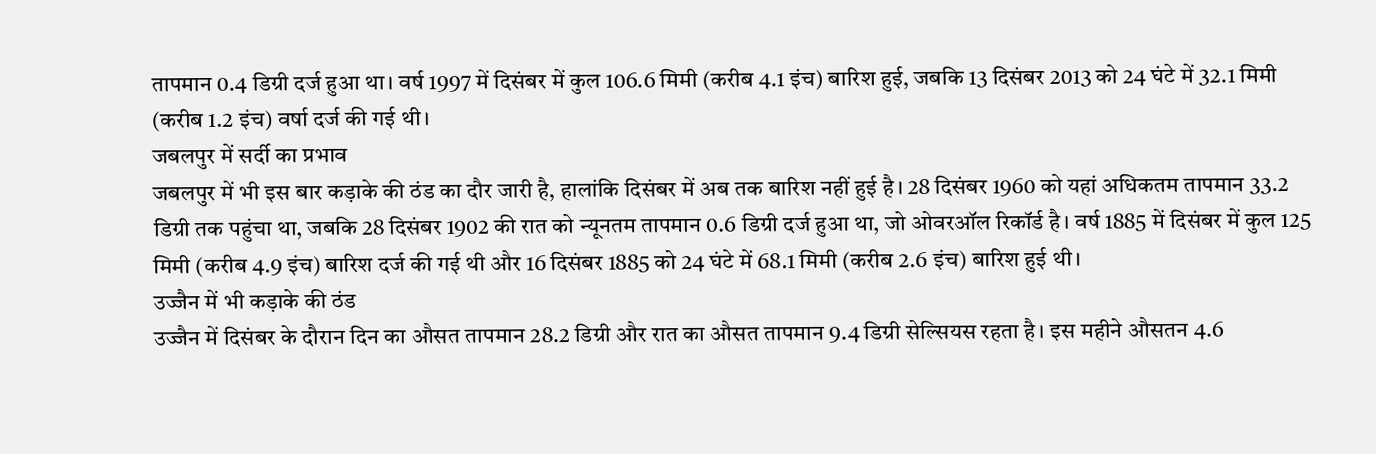तापमान 0.4 डिग्री दर्ज हुआ था। वर्ष 1997 में दिसंबर में कुल 106.6 मिमी (करीब 4.1 इंच) बारिश हुई, जबकि 13 दिसंबर 2013 को 24 घंटे में 32.1 मिमी (करीब 1.2 इंच) वर्षा दर्ज की गई थी।
जबलपुर में सर्दी का प्रभाव
जबलपुर में भी इस बार कड़ाके की ठंड का दौर जारी है, हालांकि दिसंबर में अब तक बारिश नहीं हुई है। 28 दिसंबर 1960 को यहां अधिकतम तापमान 33.2 डिग्री तक पहुंचा था, जबकि 28 दिसंबर 1902 की रात को न्यूनतम तापमान 0.6 डिग्री दर्ज हुआ था, जो ओवरऑल रिकॉर्ड है। वर्ष 1885 में दिसंबर में कुल 125 मिमी (करीब 4.9 इंच) बारिश दर्ज की गई थी और 16 दिसंबर 1885 को 24 घंटे में 68.1 मिमी (करीब 2.6 इंच) बारिश हुई थी।
उज्जैन में भी कड़ाके की ठंड
उज्जैन में दिसंबर के दौरान दिन का औसत तापमान 28.2 डिग्री और रात का औसत तापमान 9.4 डिग्री सेल्सियस रहता है। इस महीने औसतन 4.6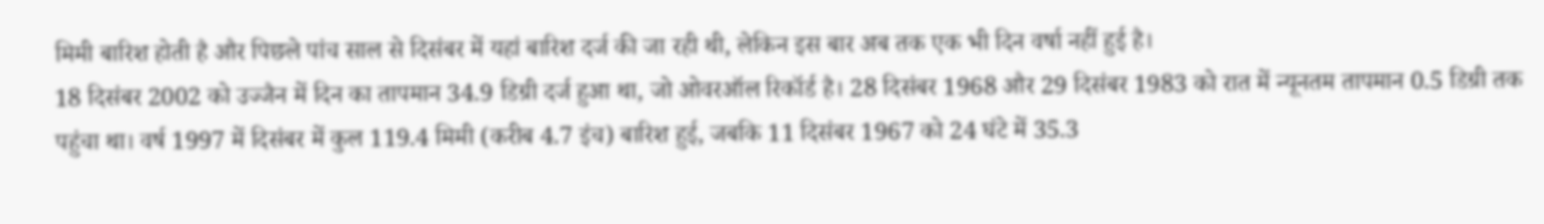मिमी बारिश होती है और पिछले पांच साल से दिसंबर में यहां बारिश दर्ज की जा रही थी, लेकिन इस बार अब तक एक भी दिन वर्षा नहीं हुई है।
18 दिसंबर 2002 को उज्जैन में दिन का तापमान 34.9 डिग्री दर्ज हुआ था, जो ओवरऑल रिकॉर्ड है। 28 दिसंबर 1968 और 29 दिसंबर 1983 को रात में न्यूनतम तापमान 0.5 डिग्री तक पहुंचा था। वर्ष 1997 में दिसंबर में कुल 119.4 मिमी (करीब 4.7 इंच) बारिश हुई, जबकि 11 दिसंबर 1967 को 24 घंटे में 35.3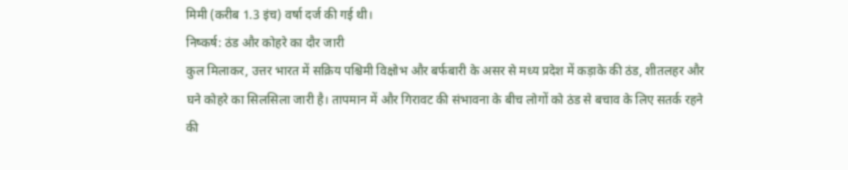मिमी (करीब 1.3 इंच) वर्षा दर्ज की गई थी।
निष्कर्ष: ठंड और कोहरे का दौर जारी
कुल मिलाकर, उत्तर भारत में सक्रिय पश्चिमी विक्षोभ और बर्फबारी के असर से मध्य प्रदेश में कड़ाके की ठंड, शीतलहर और घने कोहरे का सिलसिला जारी है। तापमान में और गिरावट की संभावना के बीच लोगों को ठंड से बचाव के लिए सतर्क रहने की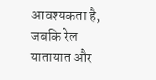आवश्यकता है, जबकि रेल यातायात और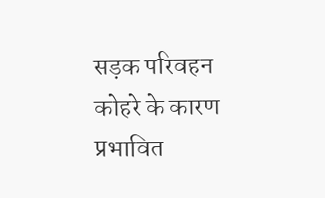सड़क परिवहन कोहरे के कारण प्रभावित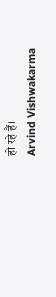हो रहे हैं।
Arvind Vishwakarma